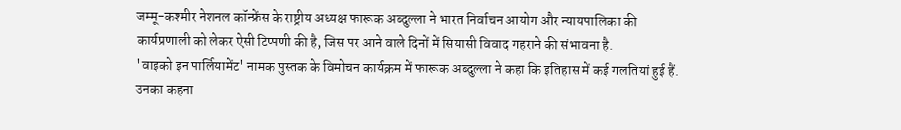जम्मू-कश्मीर नेशनल कॉन्फ्रेंस के राष्ट्रीय अध्यक्ष फारूक अब्दुल्ला ने भारत निर्वाचन आयोग और न्यायपालिका की कार्यप्रणाली को लेकर ऐसी टिप्पणी की है, जिस पर आने वाले दिनों में सियासी विवाद गहराने की संभावना है.
'वाइको इन पार्लियामेंट' नामक पुस्तक के विमोचन कार्यक्रम में फारूक अब्दुल्ला ने कहा कि इतिहास में कई गलतियां हुई हैं. उनका कहना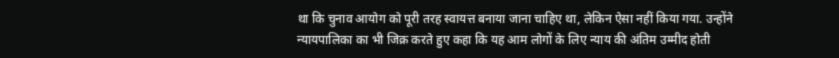था कि चुनाव आयोग को पूरी तरह स्वायत्त बनाया जाना चाहिए था, लेकिन ऐसा नहीं किया गया. उन्होंने न्यायपालिका का भी जिक्र करते हुए कहा कि यह आम लोगों के लिए न्याय की अंतिम उम्मीद होती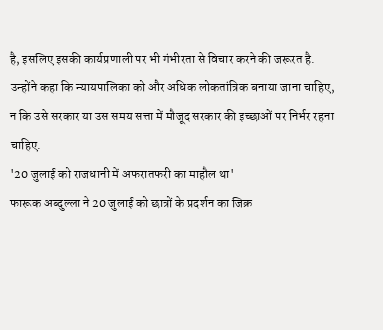है, इसलिए इसकी कार्यप्रणाली पर भी गंभीरता से विचार करने की जरूरत है. उन्होंने कहा कि न्यायपालिका को और अधिक लोकतांत्रिक बनाया जाना चाहिए, न कि उसे सरकार या उस समय सत्ता में मौजूद सरकार की इच्छाओं पर निर्भर रहना चाहिए.
'20 जुलाई को राजधानी में अफरातफरी का माहौल था'
फारूक अब्दुल्ला ने 20 जुलाई को छात्रों के प्रदर्शन का जिक्र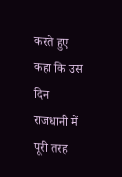करते हुए कहा कि उस दिन राजधानी में पूरी तरह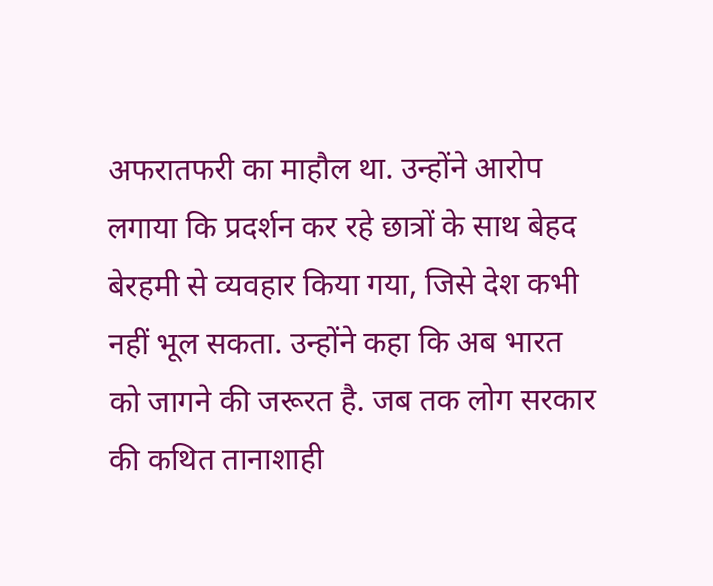अफरातफरी का माहौल था. उन्होंने आरोप लगाया कि प्रदर्शन कर रहे छात्रों के साथ बेहद बेरहमी से व्यवहार किया गया, जिसे देश कभी नहीं भूल सकता. उन्होंने कहा कि अब भारत को जागने की जरूरत है. जब तक लोग सरकार की कथित तानाशाही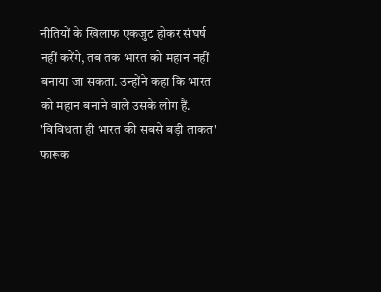नीतियों के खिलाफ एकजुट होकर संघर्ष नहीं करेंगे, तब तक भारत को महान नहीं बनाया जा सकता. उन्होंने कहा कि भारत को महान बनाने वाले उसके लोग हैं.
'विविधता ही भारत की सबसे बड़ी ताकत'
फारूक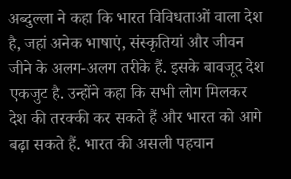अब्दुल्ला ने कहा कि भारत विविधताओं वाला देश है, जहां अनेक भाषाएं, संस्कृतियां और जीवन जीने के अलग-अलग तरीके हैं. इसके बावजूद देश एकजुट है. उन्होंने कहा कि सभी लोग मिलकर देश की तरक्की कर सकते हैं और भारत को आगे बढ़ा सकते हैं. भारत की असली पहचान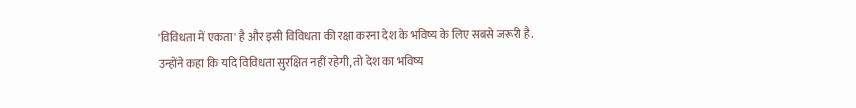'विविधता में एकता' है और इसी विविधता की रक्षा करना देश के भविष्य के लिए सबसे जरूरी है. उन्होंने कहा कि यदि विविधता सुरक्षित नहीं रहेगी, तो देश का भविष्य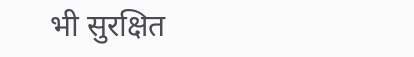भी सुरक्षित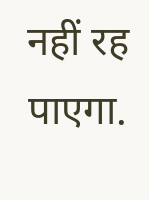नहीं रह पाएगा.